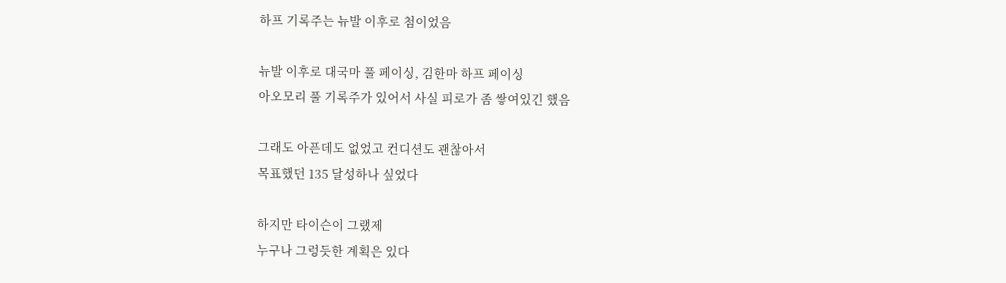하프 기록주는 뉴발 이후로 첨이었음

뉴발 이후로 대국마 풀 페이싱, 김한마 하프 페이싱
아오모리 풀 기록주가 있어서 사실 피로가 좀 쌓여있긴 했음

그래도 아픈데도 없었고 컨디션도 괜찮아서
목표했던 135 달성하나 싶었다

하지만 타이슨이 그랬제
누구나 그렁듯한 계획은 있다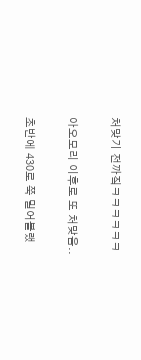처맞기 전까짘ㅋㅋㅋㅋㅋㅋ

아오모리 이후로 또 처맞음..

초반에 430로 쭉 밀어볼랬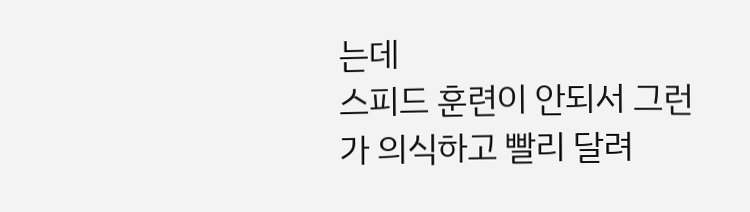는데
스피드 훈련이 안되서 그런가 의식하고 빨리 달려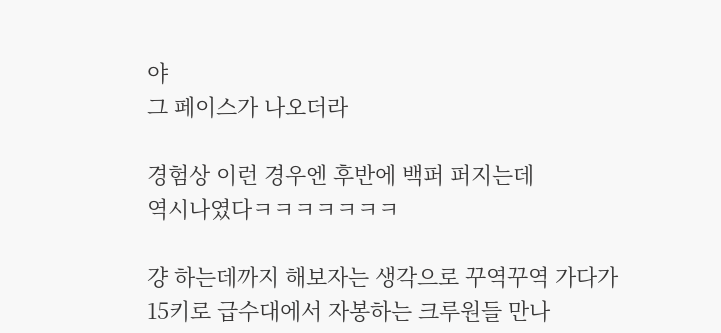야
그 페이스가 나오더라

경험상 이런 경우엔 후반에 백퍼 퍼지는데
역시나였다ㅋㅋㅋㅋㅋㅋㅋ

걍 하는데까지 해보자는 생각으로 꾸역꾸역 가다가
15키로 급수대에서 자봉하는 크루원들 만나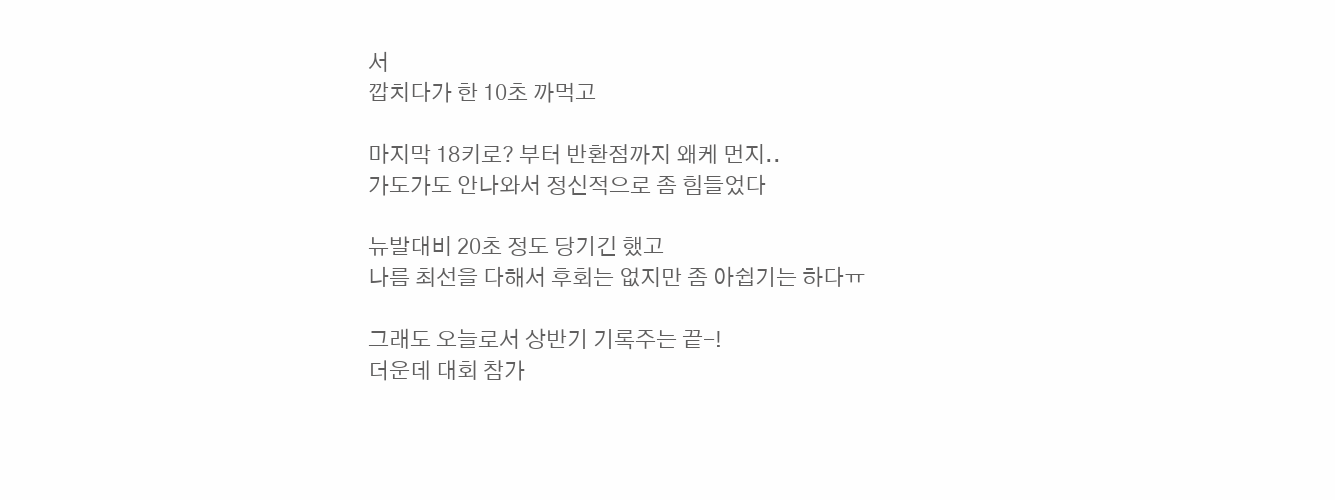서
깝치다가 한 10초 까먹고

마지막 18키로? 부터 반환점까지 왜케 먼지..
가도가도 안나와서 정신적으로 좀 힘들었다

뉴발대비 20초 정도 당기긴 했고
나름 최선을 다해서 후회는 없지만 좀 아쉽기는 하다ㅠ

그래도 오늘로서 상반기 기록주는 끝-!
더운데 대회 참가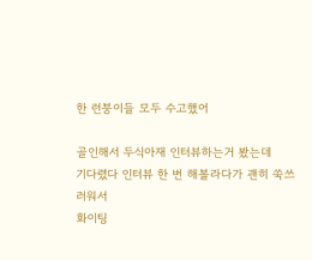한 런붕이들 모두 수고했어

골인해서 두식아재 인터뷰하는거 봤는데
기다렸다 인터뷰 한 번 해볼라다가 괜히 쑥쓰러워서
화이팅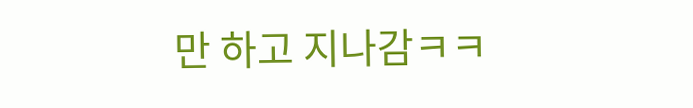만 하고 지나감ㅋㅋ